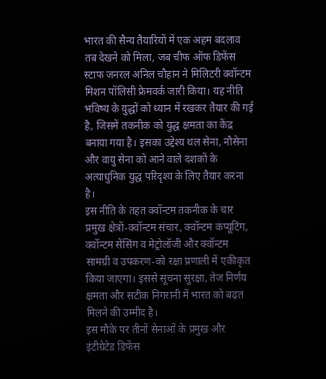भारत की सैन्य तैयारियों में एक अहम बदलाव तब देखने को मिला, जब चीफ ऑफ डिफेंस स्टाफ जनरल अनिल चौहान ने मिलिटरी क्वॉन्टम मिशन पॉलिसी फ्रेमवर्क जारी किया। यह नीति भविष्य के युद्धों को ध्यान में रखकर तैयार की गई है, जिसमें तकनीक को युद्ध क्षमता का केंद्र बनाया गया है। इसका उद्देश्य थल सेना, नौसेना और वायु सेना को आने वाले दशकों के अत्याधुनिक युद्ध परिदृश्य के लिए तैयार करना है।
इस नीति के तहत क्वॉन्टम तकनीक के चार प्रमुख क्षेत्रों-क्वॉन्टम संचार, क्वॉन्टम कंप्यूटिंग, क्वॉन्टम सेंसिंग व मेट्रोलॉजी और क्वॉन्टम सामग्री व उपकरण-को रक्षा प्रणाली में एकीकृत किया जाएगा। इससे सूचना सुरक्षा, तेज निर्णय क्षमता और सटीक निगरानी में भारत को बढ़त मिलने की उम्मीद है।
इस मौके पर तीनों सेनाओं के प्रमुख और इंटीग्रेटेड डिफेंस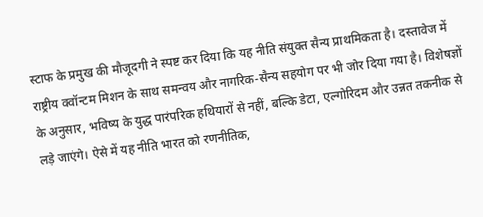स्टाफ के प्रमुख की मौजूदगी ने स्पष्ट कर दिया कि यह नीति संयुक्त सैन्य प्राथमिकता है। दस्तावेज में राष्ट्रीय क्वॉन्टम मिशन के साथ समन्वय और नागरिक-सैन्य सहयोग पर भी जोर दिया गया है। विशेषज्ञों के अनुसार, भविष्य के युद्ध पारंपरिक हथियारों से नहीं, बल्कि डेटा, एल्गोरिदम और उन्नत तकनीक से लड़े जाएंगे। ऐसे में यह नीति भारत को रणनीतिक,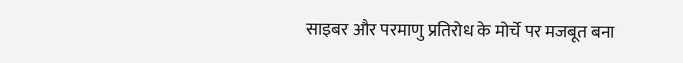साइबर और परमाणु प्रतिरोध के मोर्चे पर मजबूत बना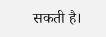सकती है।